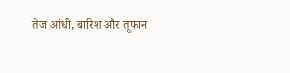तेज आंधी, बारिश और तूफान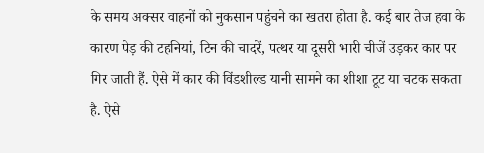के समय अक्सर वाहनों को नुकसान पहुंचने का खतरा होता है. कई बार तेज हवा के कारण पेड़ की टहनियां, टिन की चादरें, पत्थर या दूसरी भारी चीजें उड़कर कार पर गिर जाती हैं. ऐसे में कार की विंडशील्ड यानी सामने का शीशा टूट या चटक सकता है. ऐसे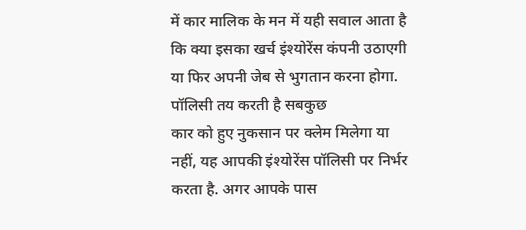में कार मालिक के मन में यही सवाल आता है कि क्या इसका खर्च इंश्योरेंस कंपनी उठाएगी या फिर अपनी जेब से भुगतान करना होगा.
पॉलिसी तय करती है सबकुछ
कार को हुए नुकसान पर क्लेम मिलेगा या नहीं, यह आपकी इंश्योरेंस पॉलिसी पर निर्भर करता है. अगर आपके पास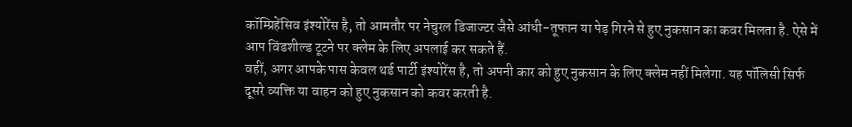कॉम्प्रिहेंसिव इंश्योरेंस है, तो आमतौर पर नेचुरल डिजाज्टर जैसे आंधी-तूफान या पेड़ गिरने से हुए नुकसान का कवर मिलता है. ऐसे में आप विंडशील्ड टूटने पर क्लेम के लिए अपलाई कर सकते हैं.
वहीं, अगर आपके पास केवल थर्ड पार्टी इंश्योरेंस है, तो अपनी कार को हुए नुकसान के लिए क्लेम नहीं मिलेगा. यह पॉलिसी सिर्फ दूसरे व्यक्ति या वाहन को हुए नुकसान को कवर करती है.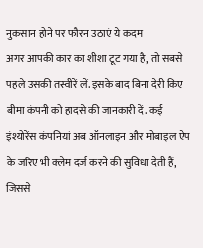नुकसान होने पर फौरन उठाएं ये कदम
अगर आपकी कार का शीशा टूट गया है, तो सबसे पहले उसकी तस्वीरें लें. इसके बाद बिना देरी किए बीमा कंपनी को हादसे की जानकारी दें. कई इंश्योरेंस कंपनियां अब ऑनलाइन और मोबाइल ऐप के जरिए भी क्लेम दर्ज करने की सुविधा देती हैं, जिससे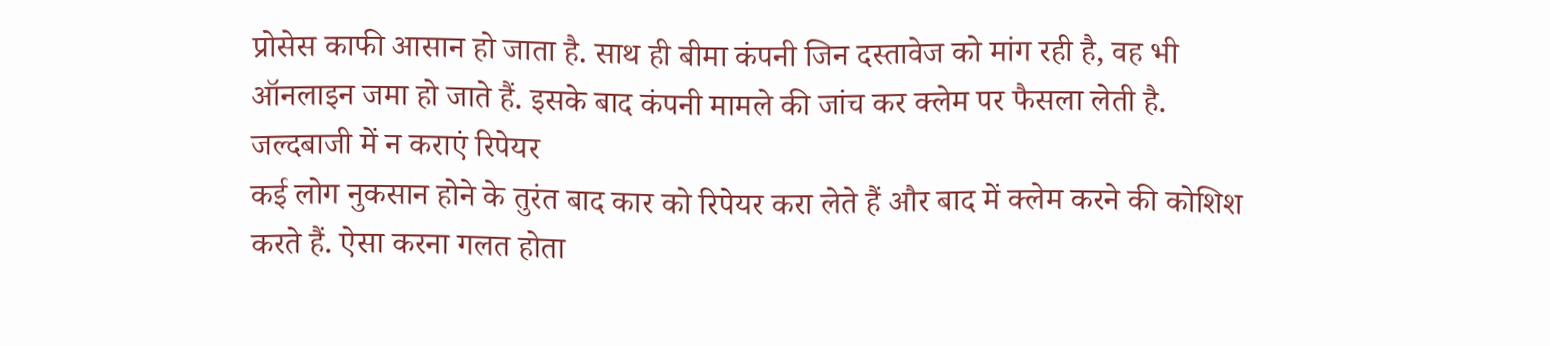प्रोसेस काफी आसान हो जाता है. साथ ही बीमा कंपनी जिन दस्तावेज को मांग रही है, वह भी ऑनलाइन जमा हो जाते हैं. इसके बाद कंपनी मामले की जांच कर क्लेम पर फैसला लेती है.
जल्दबाजी में न कराएं रिपेयर
कई लोग नुकसान होने के तुरंत बाद कार को रिपेयर करा लेते हैं और बाद में क्लेम करने की कोशिश करते हैं. ऐसा करना गलत होता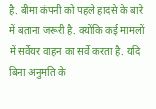है. बीमा कंपनी को पहले हादसे के बारे में बताना जरूरी है. क्योंकि कई मामलों में सर्वेयर वाहन का सर्वे करता है. यदि बिना अनुमति के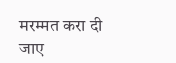मरम्मत करा दी जाए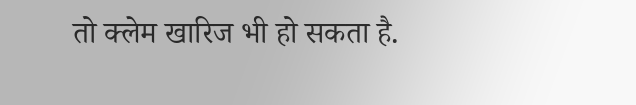तो क्लेम खारिज भी हो सकता है.